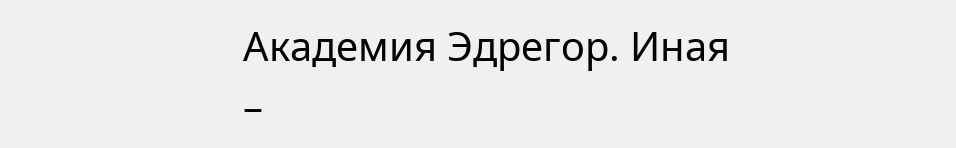Академия Эдрегор. Иная
–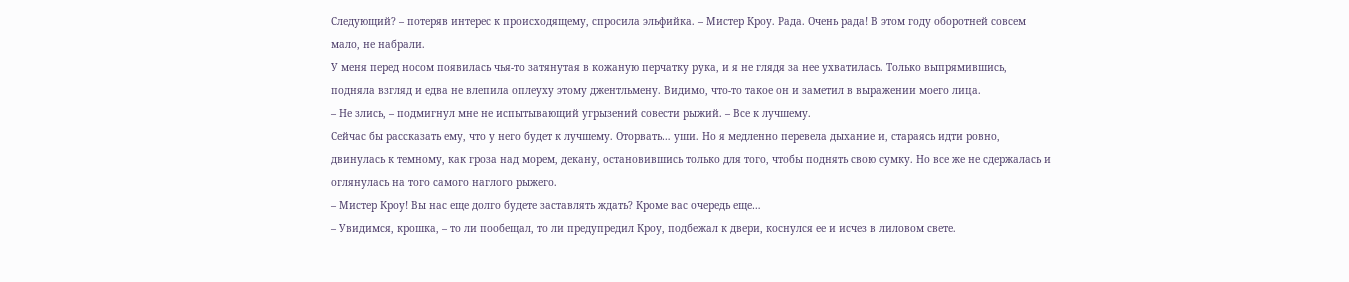Следующий? – потеряв интерес к происходящему, спросила эльфийка. – Мистер Кроу. Рада. Очень рада! В этом году оборотней совсем мало, не набрали.
У меня перед носом появилась чья‑то затянутая в кожаную перчатку рука, и я не глядя за нее ухватилась. Только выпрямившись, подняла взгляд и едва не влепила оплеуху этому джентльмену. Видимо, что‑то такое он и заметил в выражении моего лица.
– Не злись, – подмигнул мне не испытывающий угрызений совести рыжий. – Все к лучшему.
Сейчас бы рассказать ему, что у него будет к лучшему. Оторвать… уши. Но я медленно перевела дыхание и, стараясь идти ровно, двинулась к темному, как гроза над морем, декану, остановившись только для того, чтобы поднять свою сумку. Но все же не сдержалась и оглянулась на того самого наглого рыжего.
– Мистер Кроу! Вы нас еще долго будете заставлять ждать? Кроме вас очередь еще…
– Увидимся, крошка, – то ли пообещал, то ли предупредил Кроу, подбежал к двери, коснулся ее и исчез в лиловом свете.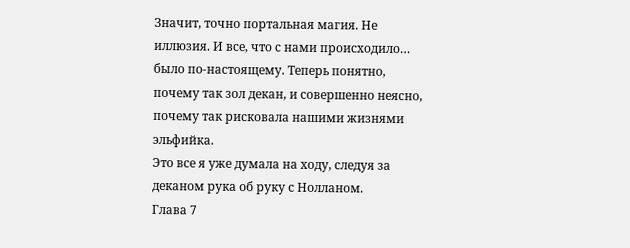Значит, точно портальная магия. Не иллюзия. И все, что с нами происходило… было по‑настоящему. Теперь понятно, почему так зол декан, и совершенно неясно, почему так рисковала нашими жизнями эльфийка.
Это все я уже думала на ходу, следуя за деканом рука об руку с Нолланом.
Глава 7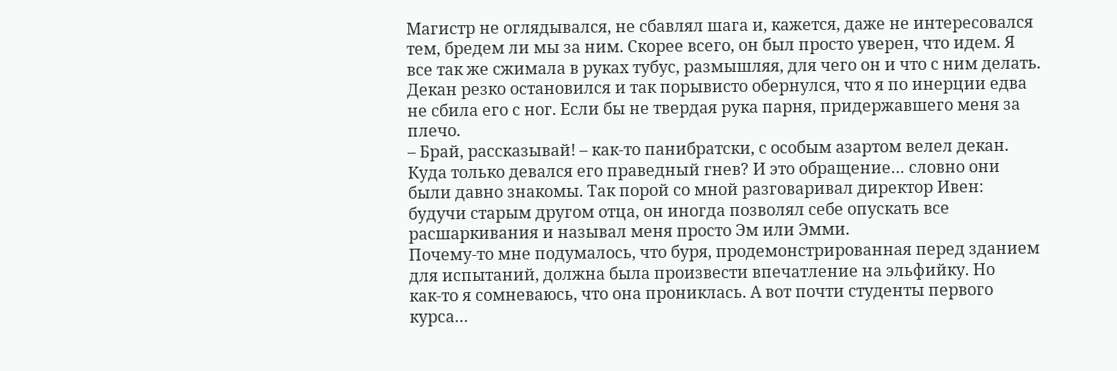Магистр не оглядывался, не сбавлял шага и, кажется, даже не интересовался тем, бредем ли мы за ним. Скорее всего, он был просто уверен, что идем. Я все так же сжимала в руках тубус, размышляя, для чего он и что с ним делать.
Декан резко остановился и так порывисто обернулся, что я по инерции едва не сбила его с ног. Если бы не твердая рука парня, придержавшего меня за плечо.
– Брай, рассказывай! – как‑то панибратски, с особым азартом велел декан. Куда только девался его праведный гнев? И это обращение… словно они были давно знакомы. Так порой со мной разговаривал директор Ивен: будучи старым другом отца, он иногда позволял себе опускать все расшаркивания и называл меня просто Эм или Эмми.
Почему‑то мне подумалось, что буря, продемонстрированная перед зданием для испытаний, должна была произвести впечатление на эльфийку. Но как‑то я сомневаюсь, что она прониклась. А вот почти студенты первого курса…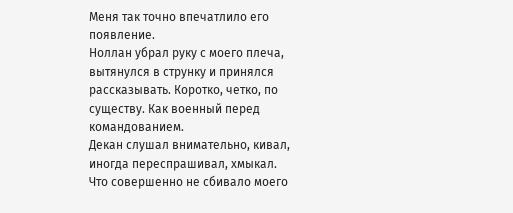Меня так точно впечатлило его появление.
Ноллан убрал руку с моего плеча, вытянулся в струнку и принялся рассказывать. Коротко, четко, по существу. Как военный перед командованием.
Декан слушал внимательно, кивал, иногда переспрашивал, хмыкал. Что совершенно не сбивало моего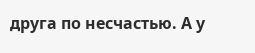друга по несчастью. А у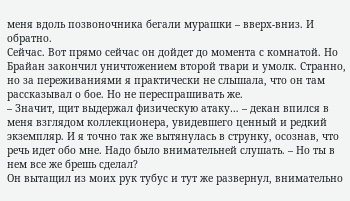меня вдоль позвоночника бегали мурашки – вверх‑вниз. И обратно.
Сейчас. Вот прямо сейчас он дойдет до момента с комнатой. Но Брайан закончил уничтожением второй твари и умолк. Странно, но за переживаниями я практически не слышала, что он там рассказывал о бое. Но не переспрашивать же.
– Значит, щит выдержал физическую атаку… – декан впился в меня взглядом коллекционера, увидевшего ценный и редкий экземпляр. И я точно так же вытянулась в струнку, осознав, что речь идет обо мне. Надо было внимательней слушать. – Но ты в нем все же брешь сделал?
Он вытащил из моих рук тубус и тут же развернул, внимательно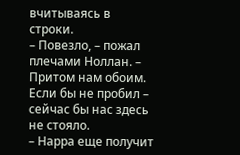вчитываясь в строки.
– Повезло, – пожал плечами Ноллан. – Притом нам обоим. Если бы не пробил – сейчас бы нас здесь не стояло.
– Нарра еще получит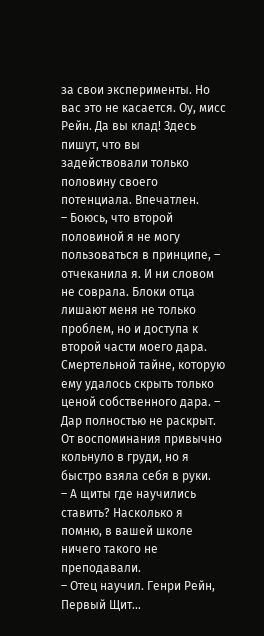за свои эксперименты. Но вас это не касается. Оу, мисс Рейн. Да вы клад! Здесь пишут, что вы задействовали только половину своего потенциала. Впечатлен.
– Боюсь, что второй половиной я не могу пользоваться в принципе, – отчеканила я. И ни словом не соврала. Блоки отца лишают меня не только проблем, но и доступа к второй части моего дара. Смертельной тайне, которую ему удалось скрыть только ценой собственного дара. – Дар полностью не раскрыт.
От воспоминания привычно кольнуло в груди, но я быстро взяла себя в руки.
– А щиты где научились ставить? Насколько я помню, в вашей школе ничего такого не преподавали.
– Отец научил. Генри Рейн, Первый Щит…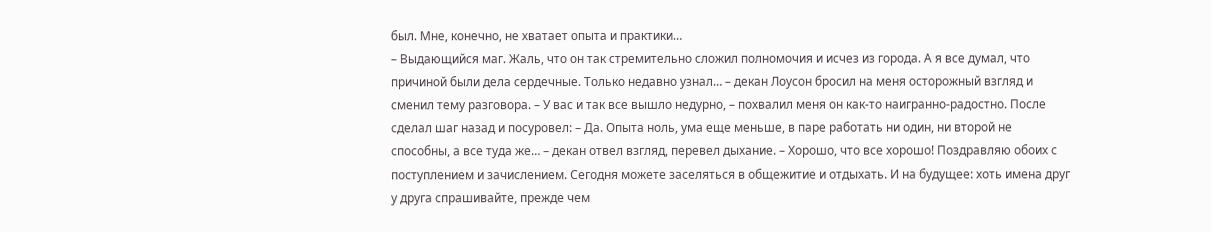был. Мне, конечно, не хватает опыта и практики…
– Выдающийся маг. Жаль, что он так стремительно сложил полномочия и исчез из города. А я все думал, что причиной были дела сердечные. Только недавно узнал… – декан Лоусон бросил на меня осторожный взгляд и сменил тему разговора. – У вас и так все вышло недурно, – похвалил меня он как‑то наигранно‑радостно. После сделал шаг назад и посуровел: – Да. Опыта ноль, ума еще меньше, в паре работать ни один, ни второй не способны, а все туда же… – декан отвел взгляд, перевел дыхание. – Хорошо, что все хорошо! Поздравляю обоих с поступлением и зачислением. Сегодня можете заселяться в общежитие и отдыхать. И на будущее: хоть имена друг у друга спрашивайте, прежде чем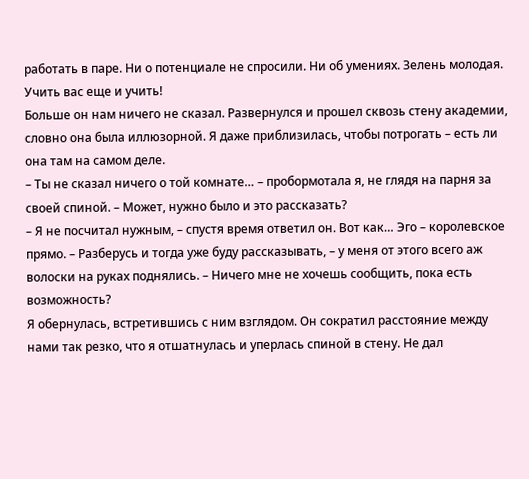работать в паре. Ни о потенциале не спросили. Ни об умениях. Зелень молодая. Учить вас еще и учить!
Больше он нам ничего не сказал. Развернулся и прошел сквозь стену академии, словно она была иллюзорной. Я даже приблизилась, чтобы потрогать – есть ли она там на самом деле.
– Ты не сказал ничего о той комнате… – пробормотала я, не глядя на парня за своей спиной. – Может, нужно было и это рассказать?
– Я не посчитал нужным, – спустя время ответил он. Вот как… Эго – королевское прямо. – Разберусь и тогда уже буду рассказывать, – у меня от этого всего аж волоски на руках поднялись. – Ничего мне не хочешь сообщить, пока есть возможность?
Я обернулась, встретившись с ним взглядом. Он сократил расстояние между нами так резко, что я отшатнулась и уперлась спиной в стену. Не дал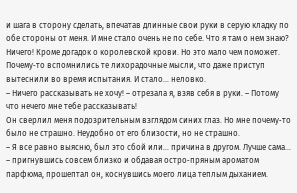и шага в сторону сделать, впечатав длинные свои руки в серую кладку по обе стороны от меня. И мне стало очень не по себе. Что я там о нем знаю? Ничего! Кроме догадок о королевской крови. Но это мало чем поможет.
Почему‑то вспомнились те лихорадочные мысли, что даже приступ вытеснили во время испытания. И стало… неловко.
– Ничего рассказывать не хочу! – отрезала я, взяв себя в руки. – Потому что нечего мне тебе рассказывать!
Он сверлил меня подозрительным взглядом синих глаз. Но мне почему‑то было не страшно. Неудобно от его близости, но не страшно.
– Я все равно выясню, был это сбой или… причина в другом. Лучше сама… – пригнувшись совсем близко и обдавая остро‑пряным ароматом парфюма, прошептал он, коснувшись моего лица теплым дыханием.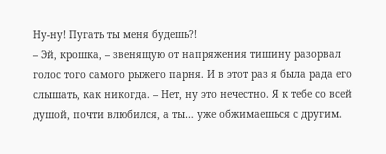Ну‑ну! Пугать ты меня будешь?!
– Эй, крошка, – звенящую от напряжения тишину разорвал голос того самого рыжего парня. И в этот раз я была рада его слышать, как никогда. – Нет, ну это нечестно. Я к тебе со всей душой, почти влюбился, а ты… уже обжимаешься с другим.